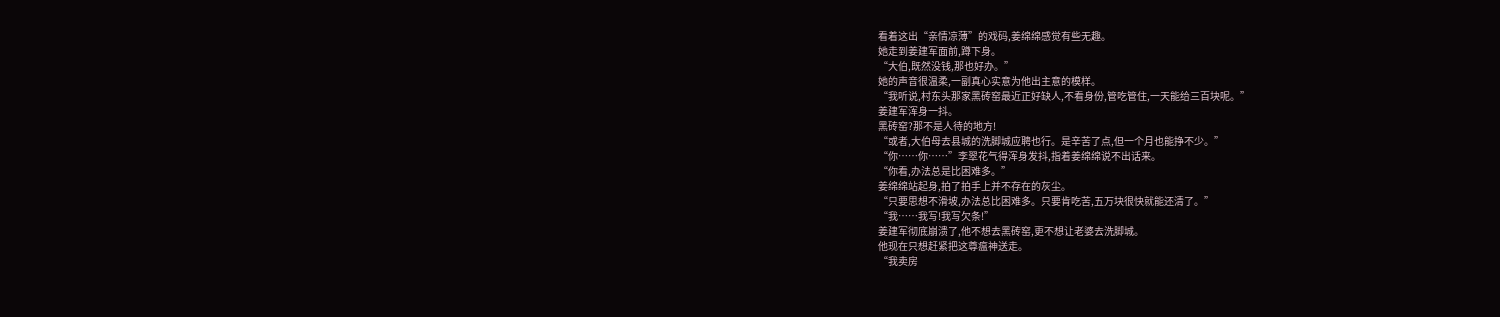看着这出“亲情凉薄”的戏码,姜绵绵感觉有些无趣。
她走到姜建军面前,蹲下身。
“大伯,既然没钱,那也好办。”
她的声音很温柔,一副真心实意为他出主意的模样。
“我听说,村东头那家黑砖窑最近正好缺人,不看身份,管吃管住,一天能给三百块呢。”
姜建军浑身一抖。
黑砖窑?那不是人待的地方!
“或者,大伯母去县城的洗脚城应聘也行。是辛苦了点,但一个月也能挣不少。”
“你……你……”李翠花气得浑身发抖,指着姜绵绵说不出话来。
“你看,办法总是比困难多。”
姜绵绵站起身,拍了拍手上并不存在的灰尘。
“只要思想不滑坡,办法总比困难多。只要肯吃苦,五万块很快就能还清了。”
“我……我写!我写欠条!”
姜建军彻底崩溃了,他不想去黑砖窑,更不想让老婆去洗脚城。
他现在只想赶紧把这尊瘟神送走。
“我卖房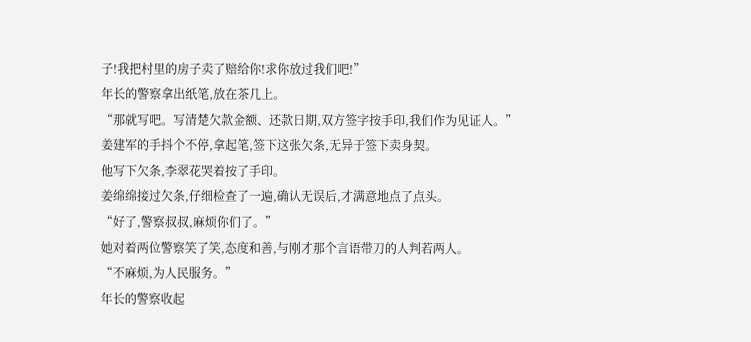子!我把村里的房子卖了赔给你!求你放过我们吧!”
年长的警察拿出纸笔,放在茶几上。
“那就写吧。写清楚欠款金额、还款日期,双方签字按手印,我们作为见证人。”
姜建军的手抖个不停,拿起笔,签下这张欠条,无异于签下卖身契。
他写下欠条,李翠花哭着按了手印。
姜绵绵接过欠条,仔细检查了一遍,确认无误后,才满意地点了点头。
“好了,警察叔叔,麻烦你们了。”
她对着两位警察笑了笑,态度和善,与刚才那个言语带刀的人判若两人。
“不麻烦,为人民服务。”
年长的警察收起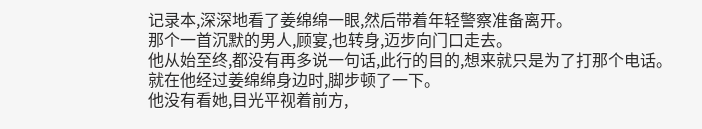记录本,深深地看了姜绵绵一眼,然后带着年轻警察准备离开。
那个一首沉默的男人,顾宴,也转身,迈步向门口走去。
他从始至终,都没有再多说一句话,此行的目的,想来就只是为了打那个电话。
就在他经过姜绵绵身边时,脚步顿了一下。
他没有看她,目光平视着前方,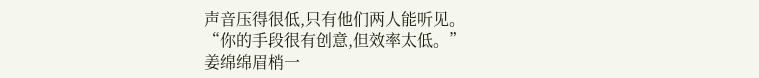声音压得很低,只有他们两人能听见。
“你的手段很有创意,但效率太低。”
姜绵绵眉梢一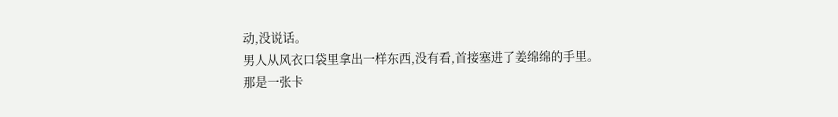动,没说话。
男人从风衣口袋里拿出一样东西,没有看,首接塞进了姜绵绵的手里。
那是一张卡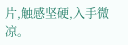片,触感坚硬,入手微凉。